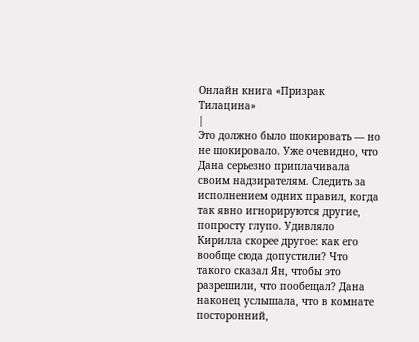Онлайн книга «Призрак Тилацина»
|
Это должно было шокировать — но не шокировало. Уже очевидно, что Дана серьезно приплачивала своим надзирателям. Следить за исполнением одних правил, когда так явно игнорируются другие, попросту глупо. Удивляло Кирилла скорее другое: как его вообще сюда допустили? Что такого сказал Ян, чтобы это разрешили, что пообещал? Дана наконец услышала, что в комнате посторонний,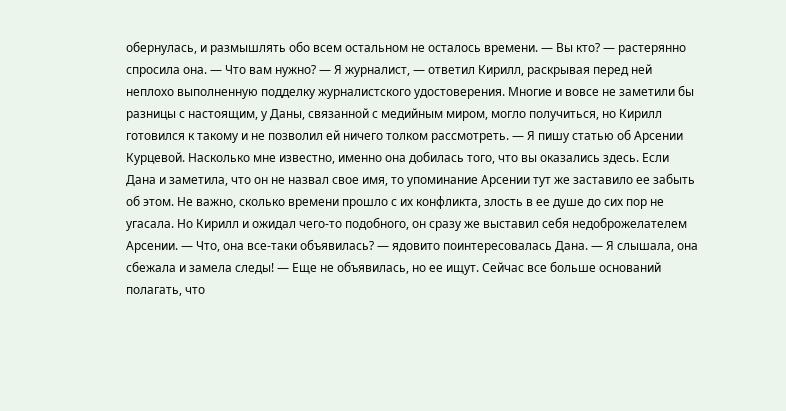обернулась, и размышлять обо всем остальном не осталось времени. — Вы кто? — растерянно спросила она. — Что вам нужно? — Я журналист, — ответил Кирилл, раскрывая перед ней неплохо выполненную подделку журналистского удостоверения. Многие и вовсе не заметили бы разницы с настоящим, у Даны, связанной с медийным миром, могло получиться, но Кирилл готовился к такому и не позволил ей ничего толком рассмотреть. — Я пишу статью об Арсении Курцевой. Насколько мне известно, именно она добилась того, что вы оказались здесь. Если Дана и заметила, что он не назвал свое имя, то упоминание Арсении тут же заставило ее забыть об этом. Не важно, сколько времени прошло с их конфликта, злость в ее душе до сих пор не угасала. Но Кирилл и ожидал чего-то подобного, он сразу же выставил себя недоброжелателем Арсении. — Что, она все-таки объявилась? — ядовито поинтересовалась Дана. — Я слышала, она сбежала и замела следы! — Еще не объявилась, но ее ищут. Сейчас все больше оснований полагать, что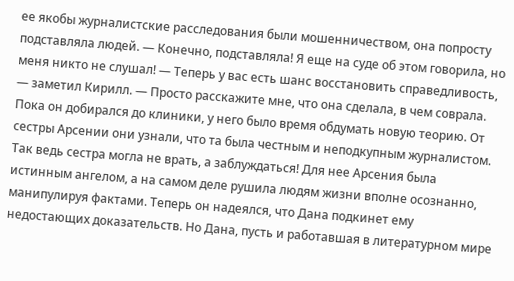ее якобы журналистские расследования были мошенничеством, она попросту подставляла людей. — Конечно, подставляла! Я еще на суде об этом говорила, но меня никто не слушал! — Теперь у вас есть шанс восстановить справедливость, — заметил Кирилл. — Просто расскажите мне, что она сделала, в чем соврала. Пока он добирался до клиники, у него было время обдумать новую теорию. От сестры Арсении они узнали, что та была честным и неподкупным журналистом. Так ведь сестра могла не врать, а заблуждаться! Для нее Арсения была истинным ангелом, а на самом деле рушила людям жизни вполне осознанно, манипулируя фактами. Теперь он надеялся, что Дана подкинет ему недостающих доказательств. Но Дана, пусть и работавшая в литературном мире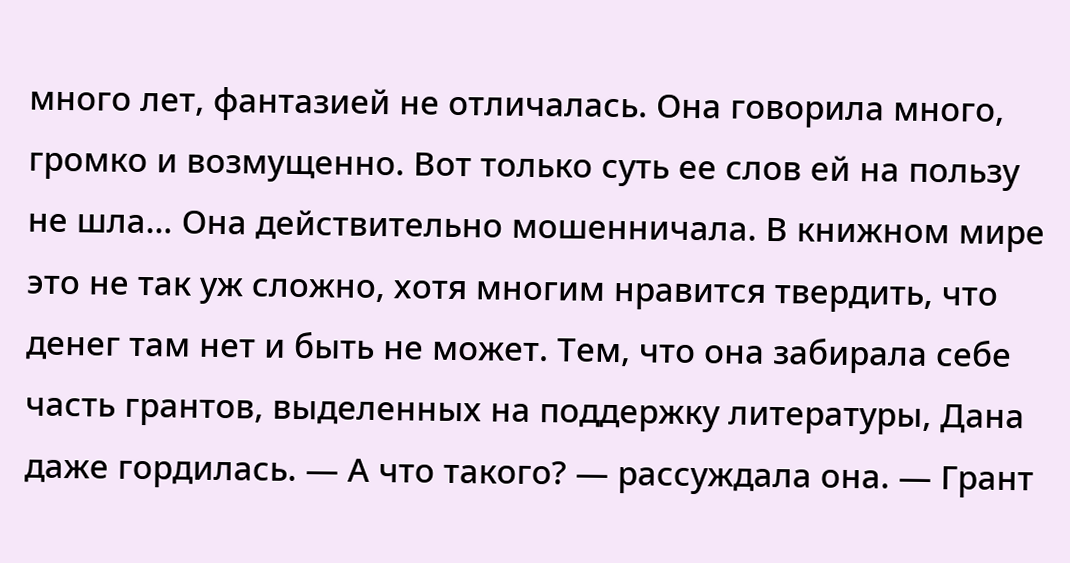много лет, фантазией не отличалась. Она говорила много, громко и возмущенно. Вот только суть ее слов ей на пользу не шла… Она действительно мошенничала. В книжном мире это не так уж сложно, хотя многим нравится твердить, что денег там нет и быть не может. Тем, что она забирала себе часть грантов, выделенных на поддержку литературы, Дана даже гордилась. — А что такого? — рассуждала она. — Грант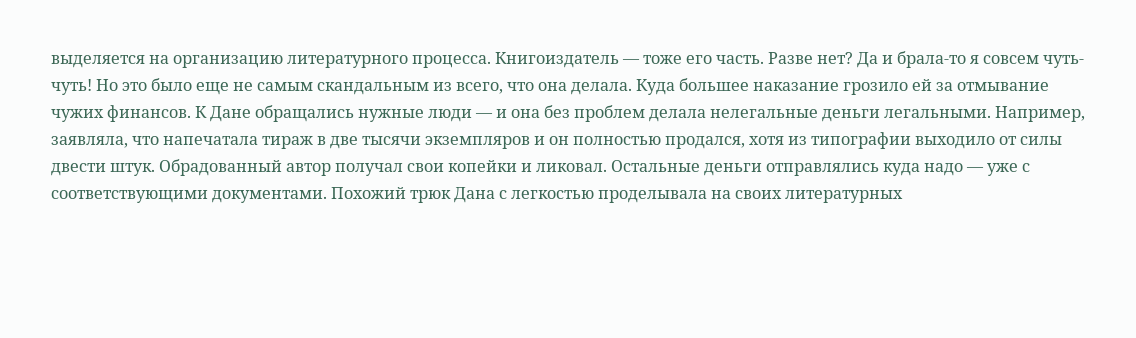выделяется на организацию литературного процесса. Книгоиздатель — тоже его часть. Разве нет? Да и брала-то я совсем чуть-чуть! Но это было еще не самым скандальным из всего, что она делала. Куда большее наказание грозило ей за отмывание чужих финансов. К Дане обращались нужные люди — и она без проблем делала нелегальные деньги легальными. Например, заявляла, что напечатала тираж в две тысячи экземпляров и он полностью продался, хотя из типографии выходило от силы двести штук. Обрадованный автор получал свои копейки и ликовал. Остальные деньги отправлялись куда надо — уже с соответствующими документами. Похожий трюк Дана с легкостью проделывала на своих литературных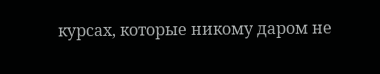курсах, которые никому даром не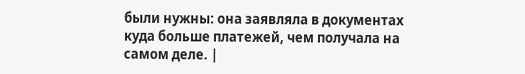были нужны: она заявляла в документах куда больше платежей, чем получала на самом деле. |